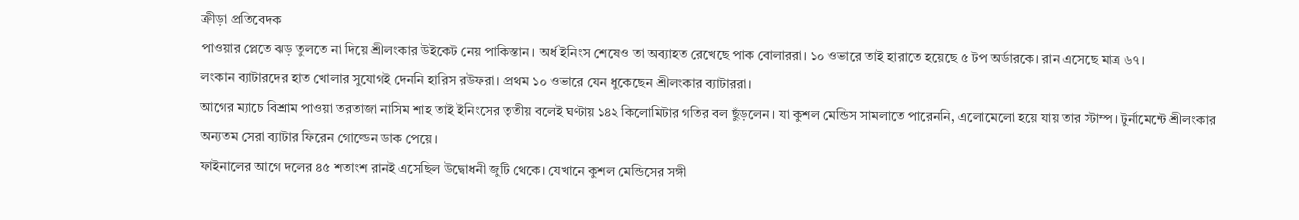ক্রীড়া প্রতিবেদক
পাওয়ার প্লেতে ঝড় তুলতে না দিয়ে শ্রীলংকার উইকেট নেয় পাকিস্তান। অর্ধ ইনিংস শেষেও তা অব্যাহত রেখেছে পাক বোলাররা। ১০ ওভারে তাই হারাতে হয়েছে ৫ টপ অর্ডারকে। রান এসেছে মাত্র ৬৭।
লংকান ব্যাটারদের হাত খোলার সুযোগই দেননি হারিস রউফরা। প্রথম ১০ ওভারে যেন ধুকেছেন শ্রীলংকার ব্যাটাররা।
আগের ম্যাচে বিশ্রাম পাওয়া তরতাজা নাসিম শাহ তাই ইনিংসের তৃতীয় বলেই ঘণ্টায় ১৪২ কিলোমিটার গতির বল ছুঁড়লেন। যা কুশল মেন্ডিস সামলাতে পারেননি, এলোমেলো হয়ে যায় তার স্টাম্প। টুর্নামেন্টে শ্রীলংকার অন্যতম সেরা ব্যাটার ফিরেন গোল্ডেন ডাক পেয়ে।
ফাইনালের আগে দলের ৪৫ শতাংশ রানই এসেছিল উদ্বোধনী জুটি থেকে। যেখানে কুশল মেন্ডিসের সঙ্গী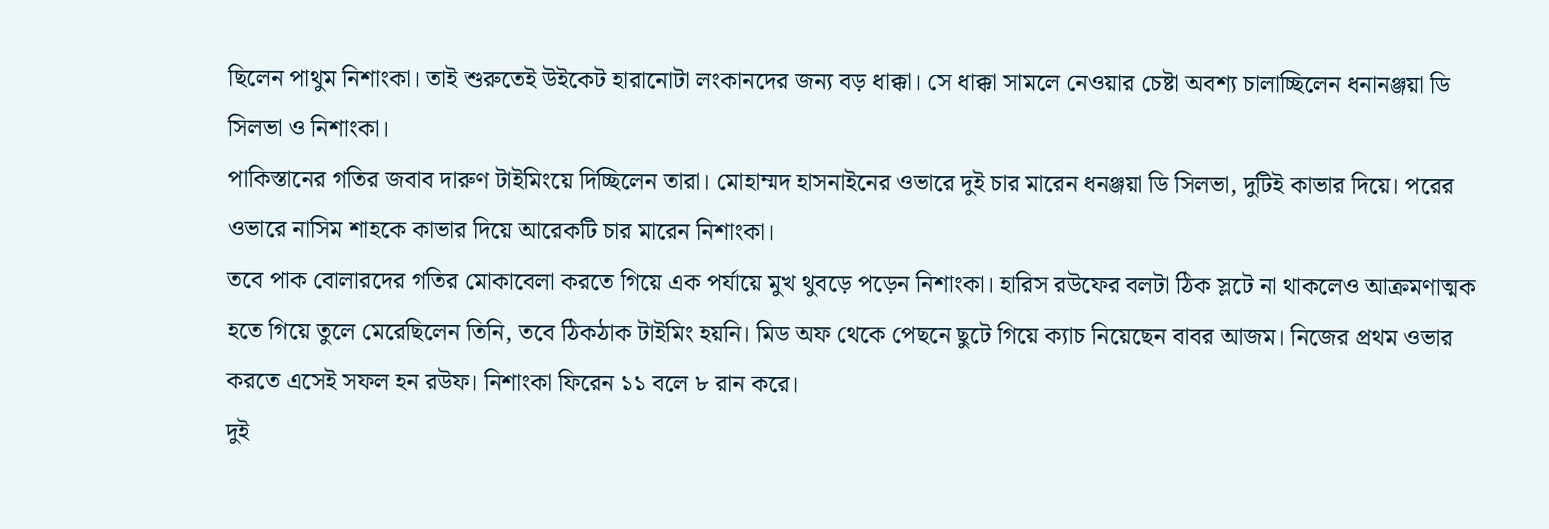ছিলেন পাথুম নিশাংকা। তাই শুরুতেই উইকেট হারানোটা লংকানদের জন্য বড় ধাক্কা। সে ধাক্কা সামলে নেওয়ার চেষ্টা অবশ্য চালাচ্ছিলেন ধনানঞ্জয়া ডি সিলভা ও নিশাংকা।
পাকিস্তানের গতির জবাব দারুণ টাইমিংয়ে দিচ্ছিলেন তারা। মোহাম্মদ হাসনাইনের ওভারে দুই চার মারেন ধনঞ্জয়া ডি সিলভা, দুটিই কাভার দিয়ে। পরের ওভারে নাসিম শাহকে কাভার দিয়ে আরেকটি চার মারেন নিশাংকা।
তবে পাক বোলারদের গতির মোকাবেলা করতে গিয়ে এক পর্যায়ে মুখ থুবড়ে পড়েন নিশাংকা। হারিস রউফের বলটা ঠিক স্লটে না থাকলেও আক্রমণাত্মক হতে গিয়ে তুলে মেরেছিলেন তিনি, তবে ঠিকঠাক টাইমিং হয়নি। মিড অফ থেকে পেছনে ছুটে গিয়ে ক্যাচ নিয়েছেন বাবর আজম। নিজের প্রথম ওভার করতে এসেই সফল হন রউফ। নিশাংকা ফিরেন ১১ বলে ৮ রান করে।
দুই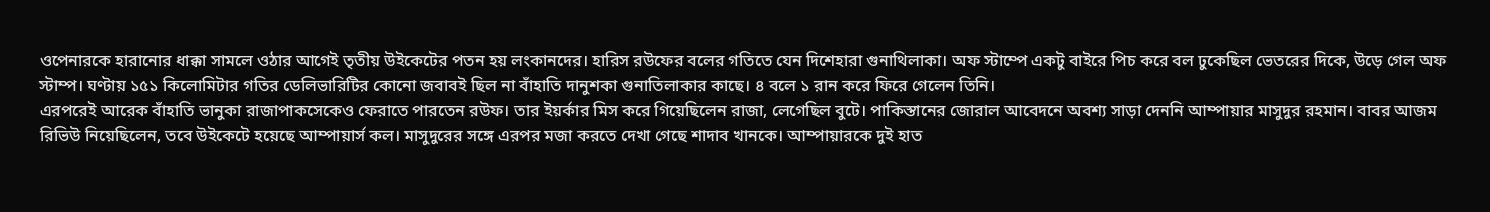ওপেনারকে হারানোর ধাক্কা সামলে ওঠার আগেই তৃতীয় উইকেটের পতন হয় লংকানদের। হারিস রউফের বলের গতিতে যেন দিশেহারা গুনাথিলাকা। অফ স্টাম্পে একটু বাইরে পিচ করে বল ঢুকেছিল ভেতরের দিকে, উড়ে গেল অফ স্টাম্প। ঘণ্টায় ১৫১ কিলোমিটার গতির ডেলিভারিটির কোনো জবাবই ছিল না বাঁহাতি দানুশকা গুনাতিলাকার কাছে। ৪ বলে ১ রান করে ফিরে গেলেন তিনি।
এরপরেই আরেক বাঁহাতি ভানুকা রাজাপাকসেকেও ফেরাতে পারতেন রউফ। তার ইয়র্কার মিস করে গিয়েছিলেন রাজা, লেগেছিল বুটে। পাকিস্তানের জোরাল আবেদনে অবশ্য সাড়া দেননি আম্পায়ার মাসুদুর রহমান। বাবর আজম রিভিউ নিয়েছিলেন, তবে উইকেটে হয়েছে আম্পায়ার্স কল। মাসুদুরের সঙ্গে এরপর মজা করতে দেখা গেছে শাদাব খানকে। আম্পায়ারকে দুই হাত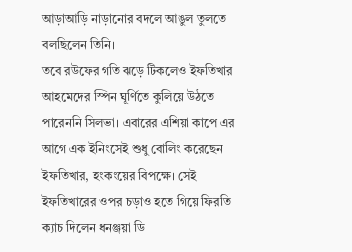আড়াআড়ি নাড়ানোর বদলে আঙুল তুলতে বলছিলেন তিনি।
তবে রউফের গতি ঝড়ে টিকলেও ইফতিখার আহমেদের স্পিন ঘূর্ণিতে কুলিয়ে উঠতে পারেননি সিলভা। এবারের এশিয়া কাপে এর আগে এক ইনিংসেই শুধু বোলিং করেছেন ইফতিখার, হংকংয়ের বিপক্ষে। সেই ইফতিখারের ওপর চড়াও হতে গিয়ে ফিরতি ক্যাচ দিলেন ধনঞ্জয়া ডি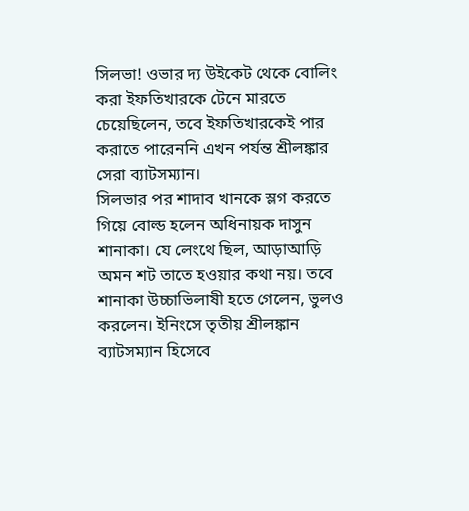সিলভা! ওভার দ্য উইকেট থেকে বোলিং করা ইফতিখারকে টেনে মারতে চেয়েছিলেন, তবে ইফতিখারকেই পার করাতে পারেননি এখন পর্যন্ত শ্রীলঙ্কার সেরা ব্যাটসম্যান।
সিলভার পর শাদাব খানকে স্লগ করতে গিয়ে বোল্ড হলেন অধিনায়ক দাসুন শানাকা। যে লেংথে ছিল, আড়াআড়ি অমন শট তাতে হওয়ার কথা নয়। তবে শানাকা উচ্চাভিলাষী হতে গেলেন, ভুলও করলেন। ইনিংসে তৃতীয় শ্রীলঙ্কান ব্যাটসম্যান হিসেবে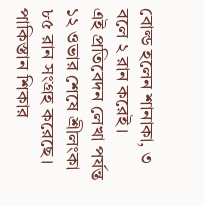বোল্ড হলেন শানাকা, ৩ বলে ২ রান করেই।
এই প্রতিবেদন লেখা পর্যন্ত ১২ ওভার শেষে শ্রীলংকা ৮৫ রান সংগ্রহ করেছে। পাকিস্তান শিকার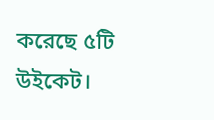করেছে ৫টি উইকেট।